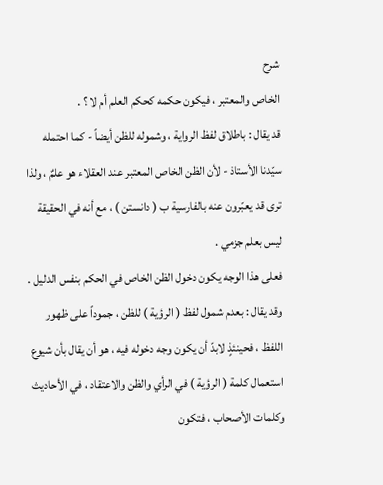شرح
الخاص والمعتبر ، فيكون حكمه كحكم العلم أم لا ؟ .
قد يقال : باطلاق لفظ الرواية ، وشموله للظن أيضاً - كما احتمله سيّدنا الأستاذ - لأن الظن الخاص المعتبر عند العقلاء هو علمٌ ، ولذا ترى قد يعبّرون عنه بالفارسية ب ( دانستن ) ، مع أنه في الحقيقة ليس بعلم جزمي .
فعلى هذا الوجه يكون دخول الظن الخاص في الحكم بنفس الدليل .
وقد يقال : بعدم شمول لفظ ( الرؤية ) للظن ، جموداً على ظهور اللفظ ، فحينئذٍ لابدّ أن يكون وجه دخوله فيه ، هو أن يقال بأن شيوع استعمال كلمة ( الرؤية ) في الرأي والظن والاعتقاد ، في الأحاديث وكلمات الأصحاب ، فتكون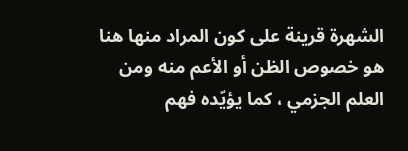الشهرة قرينة على كون المراد منها هنا هو خصوص الظن أو الأعم منه ومن العلم الجزمي ، كما يؤيّده فهم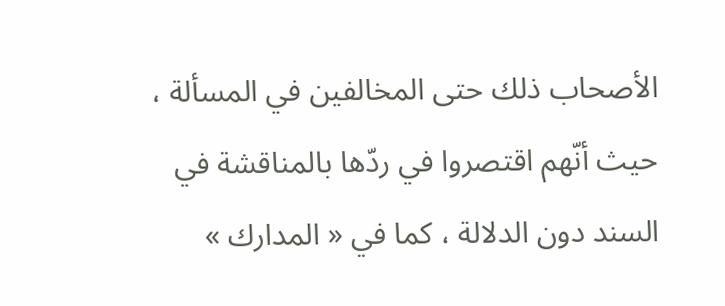الأصحاب ذلك حتى المخالفين في المسألة ، حيث أنّهم اقتصروا في ردّها بالمناقشة في السند دون الدلالة ، كما في « المدارك »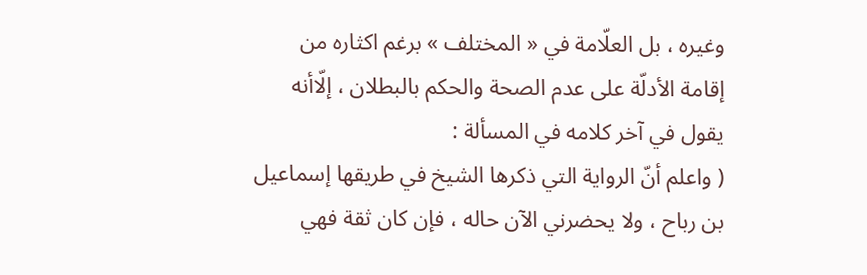وغيره ، بل العلّامة في « المختلف » برغم اكثاره من إقامة الأدلّة على عدم الصحة والحكم بالبطلان ، إلّاأنه يقول في آخر كلامه في المسألة :
( واعلم أنّ الرواية التي ذكرها الشيخ في طريقها إسماعيل بن رباح ، ولا يحضرني الآن حاله ، فإن كان ثقة فهي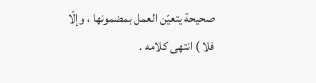صحيحة يتعيّن العمل بمضمونها ، وإلّا فلا ) انتهى كلامه .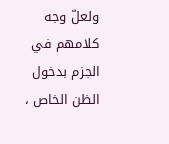ولعلّ وجه كلامهم في الجزم بدخول الظن الخاص ،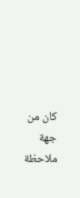كان من جهة ملاحظة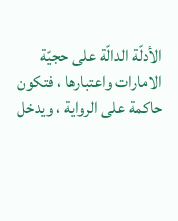الأدلّة الدالّة على حجيّة الامارات واعتبارها ، فتكون حاكمة على الرواية ، ويدخل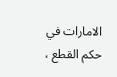الامارات في حكم القطع ،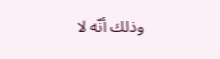وذلك أنّه لا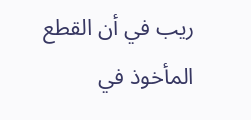ريب في أن القطع المأخوذ في